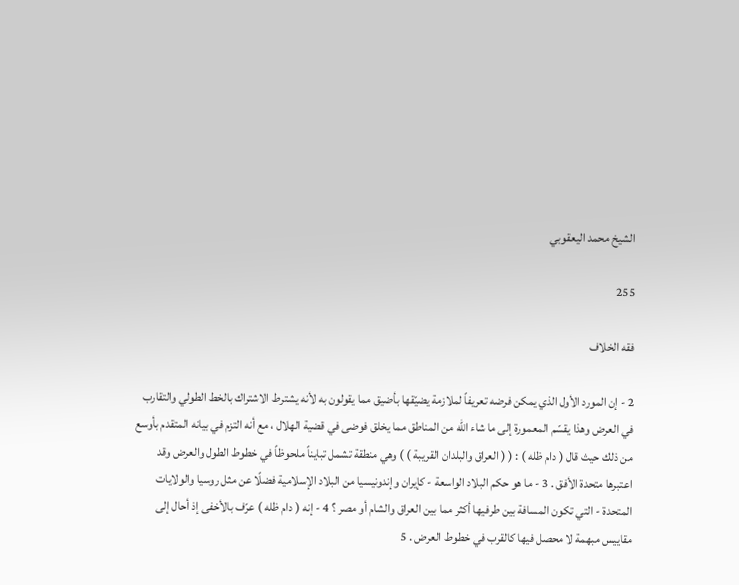الشيخ محمد اليعقوبي

255

فقه الخلاف

2 - إن المورد الأول الذي يمكن فرضه تعريفاً لملازمة يضيّقها بأضيق مما يقولون به لأنه يشترط الاشتراك بالخط الطولي والتقارب في العرض وهذا يقسّم المعمورة إلى ما شاء الله من المناطق مما يخلق فوضى في قضية الهلال ، مع أنه التزم في بيانه المتقدم بأوسع من ذلك حيث قال ( دام ظله ) : ( ( العراق والبلدان القريبة ) ) وهي منطقة تشمل تبايناً ملحوظاً في خطوط الطول والعرض وقد اعتبرها متحدة الأفق . 3 - ما هو حكم البلاد الواسعة - كإيران وإندونيسيا من البلاد الإسلامية فضلًا عن مثل روسيا والولايات المتحدة - التي تكون المسافة بين طرفيها أكثر مما بين العراق والشام أو مصر ؟ 4 - إنه ( دام ظله ) عرّف بالأخفى إذ أحال إلى مقاييس مبهمة لا محصل فيها كالقرب في خطوط العرض . 5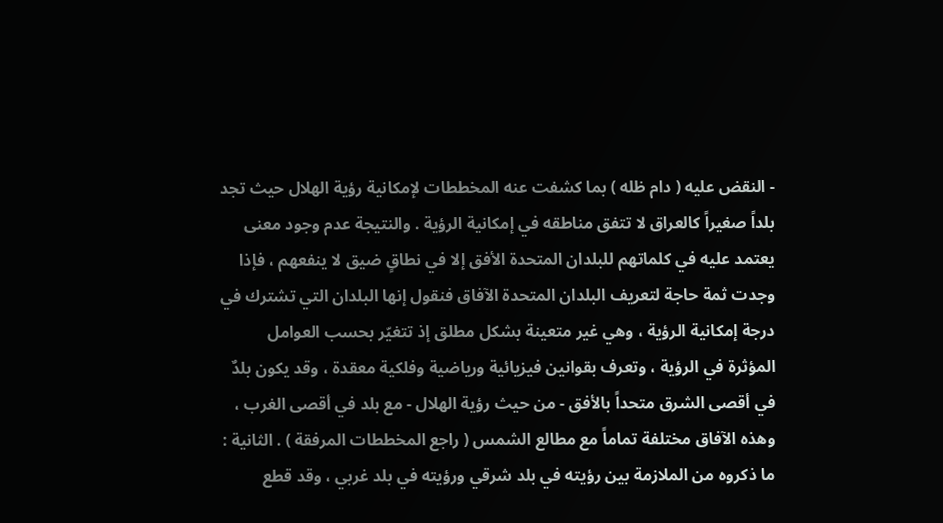- النقض عليه ( دام ظله ) بما كشفت عنه المخططات لإمكانية رؤية الهلال حيث تجد بلداً صغيراً كالعراق لا تتفق مناطقه في إمكانية الرؤية . والنتيجة عدم وجود معنى يعتمد عليه في كلماتهم للبلدان المتحدة الأفق إلا في نطاقٍ ضيق لا ينفعهم ، فإذا وجدت ثمة حاجة لتعريف البلدان المتحدة الآفاق فنقول إنها البلدان التي تشترك في درجة إمكانية الرؤية ، وهي غير متعينة بشكل مطلق إذ تتغيّر بحسب العوامل المؤثرة في الرؤية ، وتعرف بقوانين فيزيائية ورياضية وفلكية معقدة ، وقد يكون بلدٌ في أقصى الشرق متحداً بالأفق - من حيث رؤية الهلال - مع بلد في أقصى الغرب ، وهذه الآفاق مختلفة تماماً مع مطالع الشمس ( راجع المخططات المرفقة ) . الثانية : ما ذكروه من الملازمة بين رؤيته في بلد شرقي ورؤيته في بلد غربي ، وقد قطع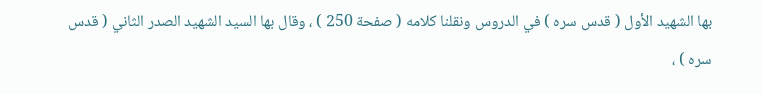بها الشهيد الأول ( قدس سره ) في الدروس ونقلنا كلامه ( صفحة 250 ) ، وقال بها السيد الشهيد الصدر الثاني ( قدس سره ) ،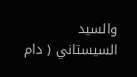والسيد السيستاني ( دام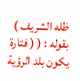ظله الشريف ) بقوله : ( ( فتارة يكون بلد الرؤية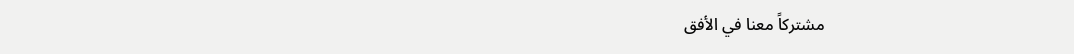مشتركاً معنا في الأفق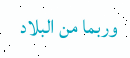وربما من البلاد